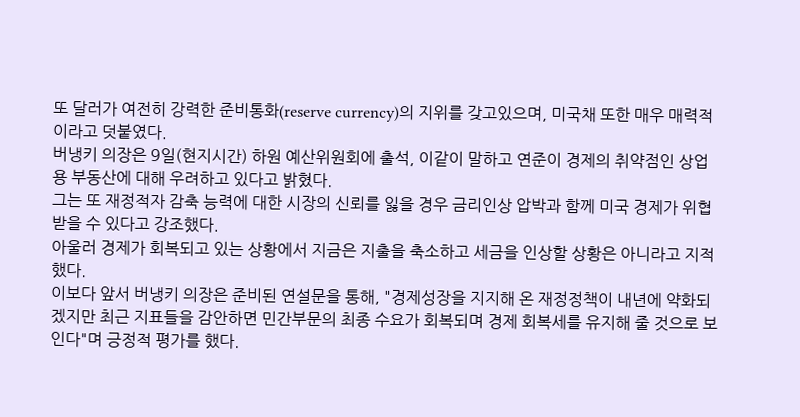또 달러가 여전히 강력한 준비통화(reserve currency)의 지위를 갖고있으며, 미국채 또한 매우 매력적이라고 덧붙였다.
버냉키 의장은 9일(현지시간) 하원 예산위원회에 출석, 이같이 말하고 연준이 경제의 취약점인 상업용 부동산에 대해 우려하고 있다고 밝혔다.
그는 또 재정적자 감축 능력에 대한 시장의 신뢰를 잃을 경우 금리인상 압박과 함께 미국 경제가 위협받을 수 있다고 강조했다.
아울러 경제가 회복되고 있는 상황에서 지금은 지출을 축소하고 세금을 인상할 상황은 아니라고 지적했다.
이보다 앞서 버냉키 의장은 준비된 연설문을 통해, "경제성장을 지지해 온 재정정책이 내년에 약화되겠지만 최근 지표들을 감안하면 민간부문의 최종 수요가 회복되며 경제 회복세를 유지해 줄 것으로 보인다"며 긍정적 평가를 했다.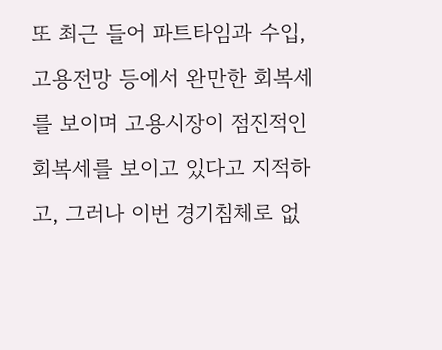또 최근 들어 파트타임과 수입, 고용전망 등에서 완만한 회복세를 보이며 고용시장이 점진적인 회복세를 보이고 있다고 지적하고, 그러나 이번 경기침체로 없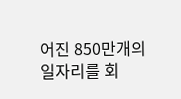어진 850만개의 일자리를 회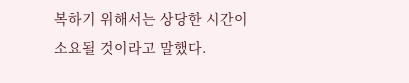복하기 위해서는 상당한 시간이 소요될 것이라고 말했다.